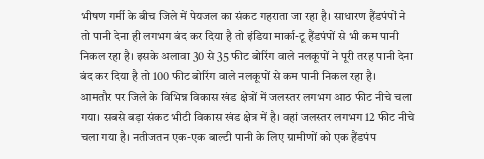भीषण गर्मी के बीच जिले में पेयजल का संकट गहराता जा रहा है। साधारण हैंडपंपों ने तो पानी देना ही लगभग बंद कर दिया है तो इंडिया मार्का-टू हैंडपंपों से भी कम पानी निकल रहा है। इसके अलावा 30 से 35 फीट बोरिंग वाले नलकूपों ने पूरी तरह पानी देना बंद कर दिया है तो 100 फीट बोरिंग वाले नलकूपों से कम पानी निकल रहा है।
आमतौर पर जिले के विभिन्न विकास खंड क्षेत्रों में जलस्तर लगभग आठ फीट नीचे चला गया। सबसे बड़ा संकट भीटी विकास खंड क्षेत्र में है। वहां जलस्तर लगभग 12 फीट नीचे चला गया है। नतीजतन एक-एक बाल्टी पानी के लिए ग्रामीणों को एक हैंडपंप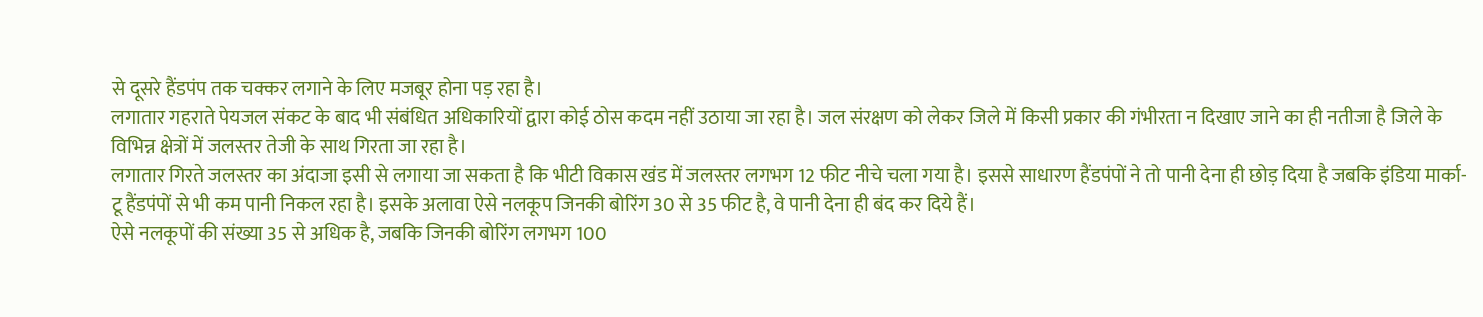से दूसरे हैंडपंप तक चक्कर लगाने के लिए मजबूर होना पड़ रहा है।
लगातार गहराते पेयजल संकट के बाद भी संबंधित अधिकारियों द्वारा कोई ठोस कदम नहीं उठाया जा रहा है। जल संरक्षण को लेकर जिले में किसी प्रकार की गंभीरता न दिखाए जाने का ही नतीजा है जिले के विभिन्न क्षेत्रों में जलस्तर तेजी के साथ गिरता जा रहा है।
लगातार गिरते जलस्तर का अंदाजा इसी से लगाया जा सकता है कि भीटी विकास खंड में जलस्तर लगभग 12 फीट नीचे चला गया है। इससे साधारण हैंडपंपों ने तो पानी देना ही छोड़ दिया है जबकि इंडिया मार्का-टू हैंडपंपों से भी कम पानी निकल रहा है। इसके अलावा ऐसे नलकूप जिनकी बोरिंग 30 से 35 फीट है, वे पानी देना ही बंद कर दिये हैं।
ऐसे नलकूपों की संख्या 35 से अधिक है, जबकि जिनकी बोरिंग लगभग 100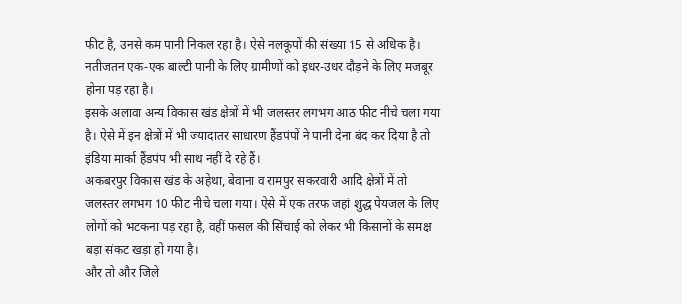फीट है, उनसे कम पानी निकल रहा है। ऐसे नलकूपों की संख्या 15 से अधिक है। नतीजतन एक-एक बाल्टी पानी के लिए ग्रामीणों को इधर-उधर दौड़ने के लिए मजबूर होना पड़ रहा है।
इसके अलावा अन्य विकास खंड क्षेत्रों में भी जलस्तर लगभग आठ फीट नीचे चला गया है। ऐसे में इन क्षेत्रों में भी ज्यादातर साधारण हैंडपंपों ने पानी देना बंद कर दिया है तो इंडिया मार्का हैंडपंप भी साथ नहीं दे रहे हैं।
अकबरपुर विकास खंड के अहेथा, बेवाना व रामपुर सकरवारी आदि क्षेत्रों में तो जलस्तर लगभग 10 फीट नीचे चला गया। ऐसे में एक तरफ जहां शुद्ध पेयजल के लिए लोगों को भटकना पड़ रहा है, वहीं फसल की सिंचाई को लेकर भी किसानों के समक्ष बड़ा संकट खड़ा हो गया है।
और तो और जिले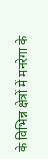के विभिन्न क्षेत्रों में मनरेगा के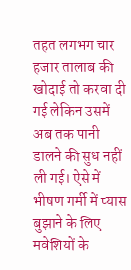तहत लगभग चार हजार तालाब की खोदाई तो करवा दी गई लेकिन उसमें अब तक पानी डालने की सुध नहीं ली गई। ऐसे में भीषण गर्मी में प्यास बुझाने के लिए मवेशियों के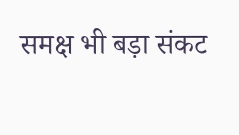समक्ष भी बड़ा संकट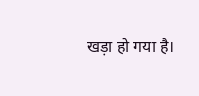खड़ा हो गया है।